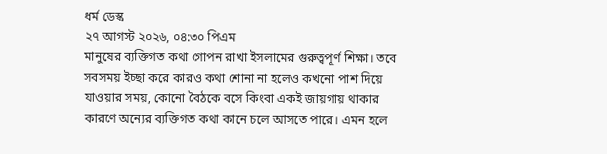ধর্ম ডেস্ক
২৭ আগস্ট ২০২৬, ০৪:৩০ পিএম
মানুষের ব্যক্তিগত কথা গোপন রাখা ইসলামের গুরুত্বপূর্ণ শিক্ষা। তবে সবসময় ইচ্ছা করে কারও কথা শোনা না হলেও কখনো পাশ দিয়ে যাওয়ার সময়, কোনো বৈঠকে বসে কিংবা একই জায়গায় থাকার কারণে অন্যের ব্যক্তিগত কথা কানে চলে আসতে পারে। এমন হলে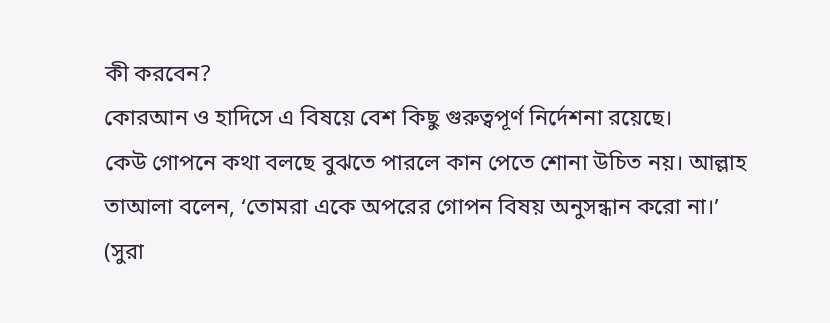কী করবেন?
কোরআন ও হাদিসে এ বিষয়ে বেশ কিছু গুরুত্বপূর্ণ নির্দেশনা রয়েছে।
কেউ গোপনে কথা বলছে বুঝতে পারলে কান পেতে শোনা উচিত নয়। আল্লাহ তাআলা বলেন, ‘তোমরা একে অপরের গোপন বিষয় অনুসন্ধান করো না।’ (সুরা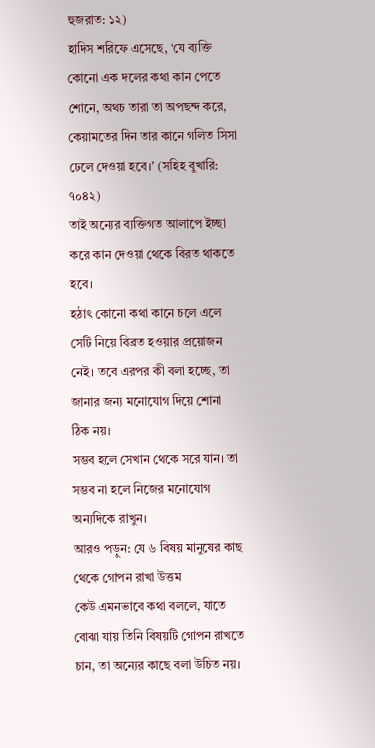হুজরাত: ১২)
হাদিস শরিফে এসেছে, ‘যে ব্যক্তি কোনো এক দলের কথা কান পেতে শোনে, অথচ তারা তা অপছন্দ করে, কেয়ামতের দিন তার কানে গলিত সিসা ঢেলে দেওয়া হবে।’ (সহিহ বুখারি: ৭০৪২)
তাই অন্যের ব্যক্তিগত আলাপে ইচ্ছা করে কান দেওয়া থেকে বিরত থাকতে হবে।
হঠাৎ কোনো কথা কানে চলে এলে সেটি নিয়ে বিব্রত হওয়ার প্রয়োজন নেই। তবে এরপর কী বলা হচ্ছে, তা জানার জন্য মনোযোগ দিয়ে শোনা ঠিক নয়।
সম্ভব হলে সেখান থেকে সরে যান। তা সম্ভব না হলে নিজের মনোযোগ অন্যদিকে রাখুন।
আরও পড়ুন: যে ৬ বিষয় মানুষের কাছ থেকে গোপন রাখা উত্তম
কেউ এমনভাবে কথা বললে, যাতে বোঝা যায় তিনি বিষয়টি গোপন রাখতে চান, তা অন্যের কাছে বলা উচিত নয়।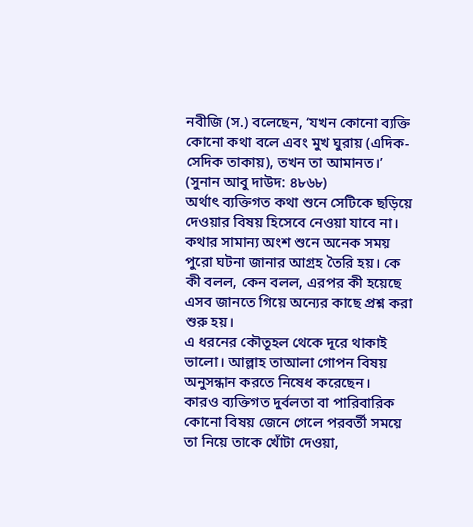নবীজি (স.) বলেছেন, ‘যখন কোনো ব্যক্তি কোনো কথা বলে এবং মুখ ঘুরায় (এদিক-সেদিক তাকায়), তখন তা আমানত।’ (সুনান আবু দাউদ: ৪৮৬৮)
অর্থাৎ ব্যক্তিগত কথা শুনে সেটিকে ছড়িয়ে দেওয়ার বিষয় হিসেবে নেওয়া যাবে না।
কথার সামান্য অংশ শুনে অনেক সময় পুরো ঘটনা জানার আগ্রহ তৈরি হয়। কে কী বলল, কেন বলল, এরপর কী হয়েছে এসব জানতে গিয়ে অন্যের কাছে প্রশ্ন করা শুরু হয়।
এ ধরনের কৌতূহল থেকে দূরে থাকাই ভালো। আল্লাহ তাআলা গোপন বিষয় অনুসন্ধান করতে নিষেধ করেছেন।
কারও ব্যক্তিগত দুর্বলতা বা পারিবারিক কোনো বিষয় জেনে গেলে পরবর্তী সময়ে তা নিয়ে তাকে খোঁটা দেওয়া,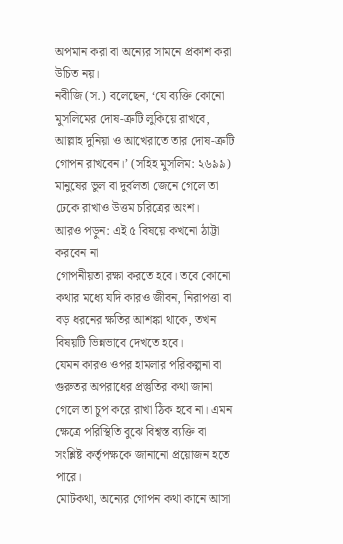অপমান করা বা অন্যের সামনে প্রকাশ করা উচিত নয়।
নবীজি (স.) বলেছেন, ‘যে ব্যক্তি কোনো মুসলিমের দোষ-ত্রুটি লুকিয়ে রাখবে, আল্লাহ দুনিয়া ও আখেরাতে তার দোষ-ত্রুটি গোপন রাখবেন।’ (সহিহ মুসলিম: ২৬৯৯)
মানুষের ভুল বা দুর্বলতা জেনে গেলে তা ঢেকে রাখাও উত্তম চরিত্রের অংশ।
আরও পড়ুন: এই ৫ বিষয়ে কখনো ঠাট্টা করবেন না
গোপনীয়তা রক্ষা করতে হবে। তবে কোনো কথার মধ্যে যদি কারও জীবন, নিরাপত্তা বা বড় ধরনের ক্ষতির আশঙ্কা থাকে, তখন বিষয়টি ভিন্নভাবে দেখতে হবে।
যেমন কারও ওপর হামলার পরিকল্পনা বা গুরুতর অপরাধের প্রস্তুতির কথা জানা গেলে তা চুপ করে রাখা ঠিক হবে না। এমন ক্ষেত্রে পরিস্থিতি বুঝে বিশ্বস্ত ব্যক্তি বা সংশ্লিষ্ট কর্তৃপক্ষকে জানানো প্রয়োজন হতে পারে।
মোটকথা, অন্যের গোপন কথা কানে আসা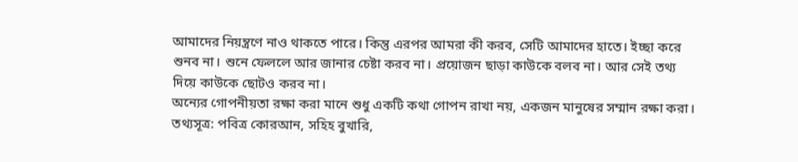আমাদের নিয়ন্ত্রণে নাও থাকতে পারে। কিন্তু এরপর আমরা কী করব, সেটি আমাদের হাতে। ইচ্ছা করে শুনব না। শুনে ফেললে আর জানার চেষ্টা করব না। প্রয়োজন ছাড়া কাউকে বলব না। আর সেই তথ্য দিয়ে কাউকে ছোটও করব না।
অন্যের গোপনীয়তা রক্ষা করা মানে শুধু একটি কথা গোপন রাখা নয়, একজন মানুষের সম্মান রক্ষা করা।
তথ্যসূত্র: পবিত্র কোরআন, সহিহ বুখারি,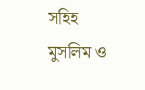সহিহ মুসলিম ও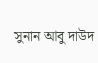সুনান আবু দাউদ